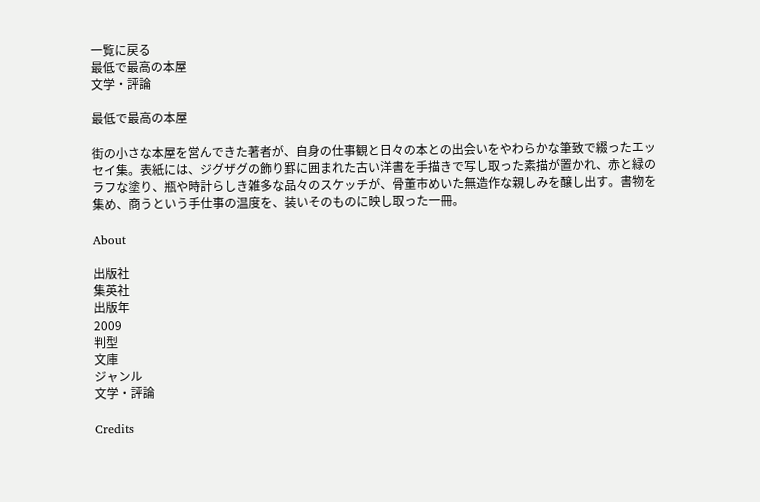一覧に戻る
最低で最高の本屋
文学・評論

最低で最高の本屋

街の小さな本屋を営んできた著者が、自身の仕事観と日々の本との出会いをやわらかな筆致で綴ったエッセイ集。表紙には、ジグザグの飾り罫に囲まれた古い洋書を手描きで写し取った素描が置かれ、赤と緑のラフな塗り、瓶や時計らしき雑多な品々のスケッチが、骨董市めいた無造作な親しみを醸し出す。書物を集め、商うという手仕事の温度を、装いそのものに映し取った一冊。

About

出版社
集英社
出版年
2009
判型
文庫
ジャンル
文学・評論

Credits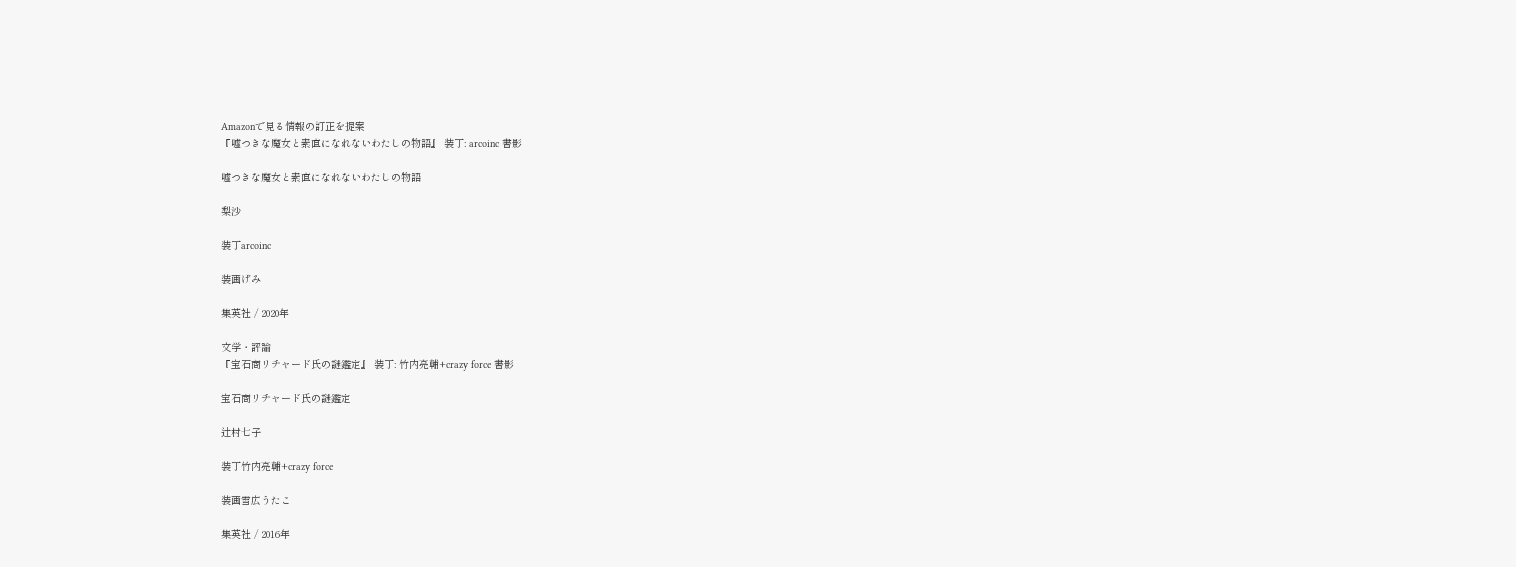Amazonで見る情報の訂正を提案
『嘘つきな魔女と素直になれないわたしの物語』 装丁: arcoinc 書影

嘘つきな魔女と素直になれないわたしの物語

梨沙

装丁arcoinc

装画げみ

集英社 / 2020年

文学・評論
『宝石商リチャード氏の謎鑑定』 装丁: 竹内亮輔+crazy force 書影

宝石商リチャード氏の謎鑑定

辻村七子

装丁竹内亮輔+crazy force

装画雪広うたこ

集英社 / 2016年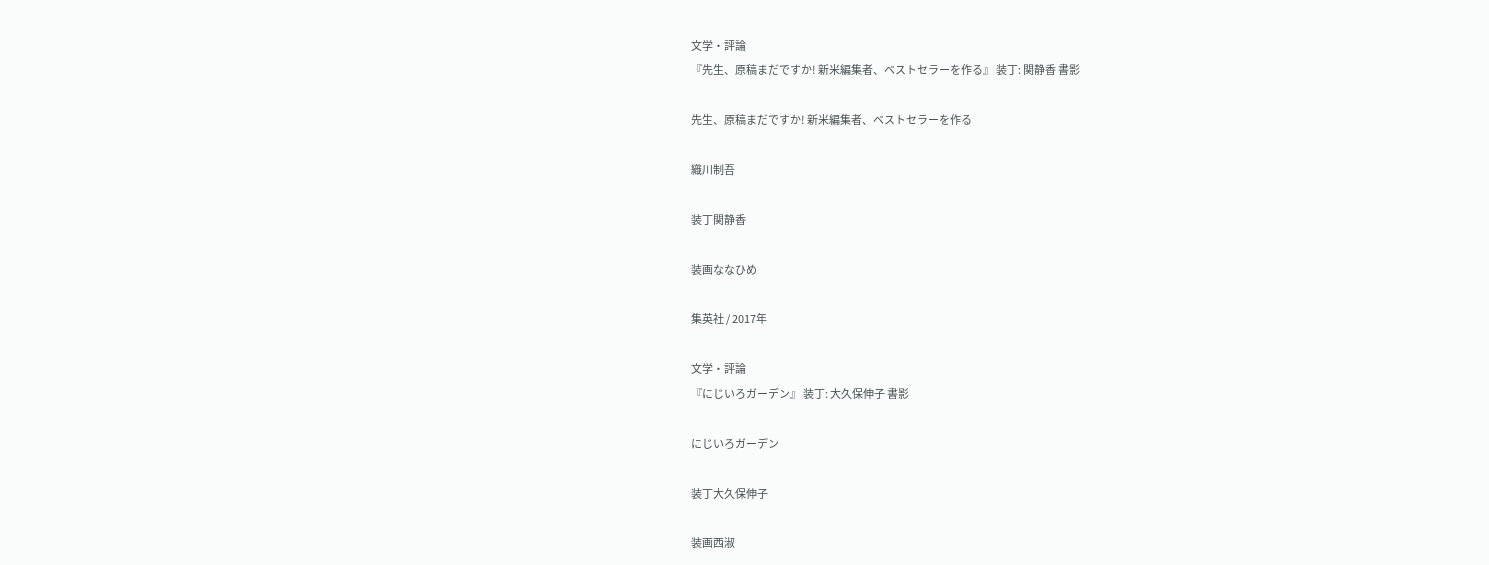文学・評論
『先生、原稿まだですか! 新米編集者、ベストセラーを作る』 装丁: 関静香 書影

先生、原稿まだですか! 新米編集者、ベストセラーを作る

織川制吾

装丁関静香

装画ななひめ

集英社 / 2017年

文学・評論
『にじいろガーデン』 装丁: 大久保伸子 書影

にじいろガーデン

装丁大久保伸子

装画西淑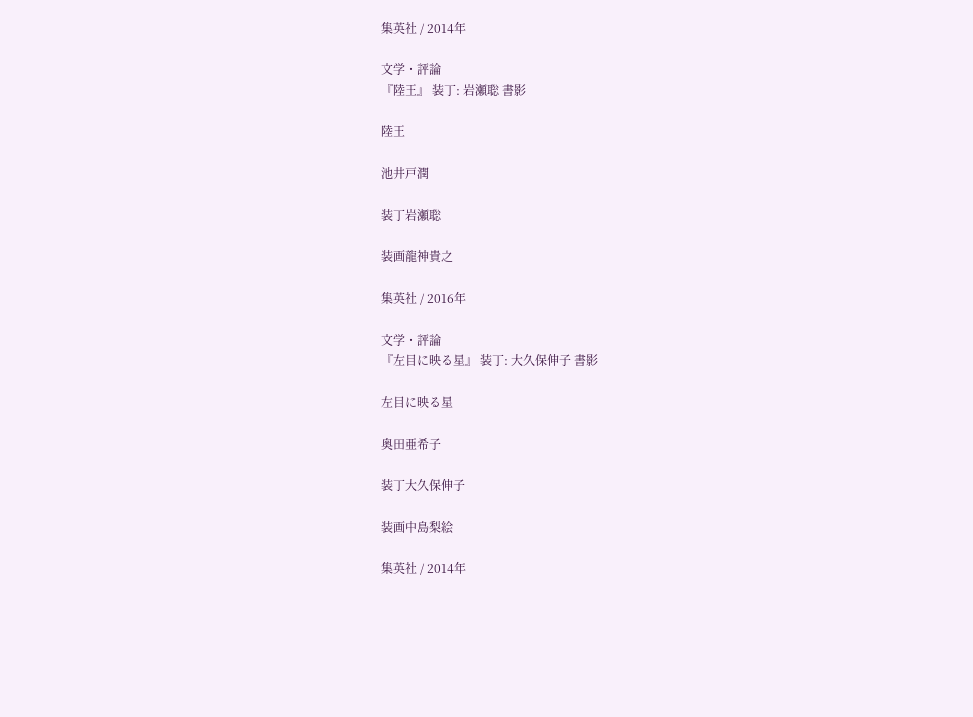集英社 / 2014年

文学・評論
『陸王』 装丁: 岩瀬聡 書影

陸王

池井戸潤

装丁岩瀬聡

装画龍神貴之

集英社 / 2016年

文学・評論
『左目に映る星』 装丁: 大久保伸子 書影

左目に映る星

奥田亜希子

装丁大久保伸子

装画中島梨絵

集英社 / 2014年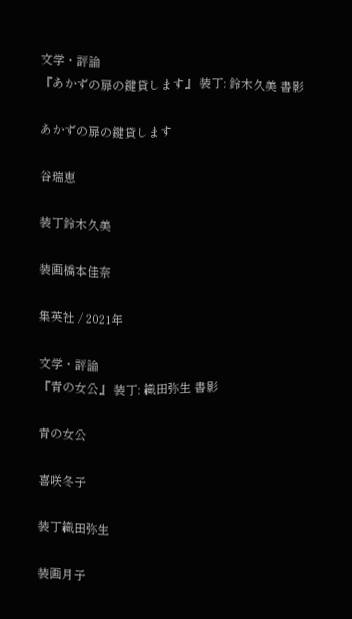文学・評論
『あかずの扉の鍵貸します』 装丁: 鈴木久美 書影

あかずの扉の鍵貸します

谷瑞恵

装丁鈴木久美

装画橋本佳奈

集英社 / 2021年

文学・評論
『青の女公』 装丁: 織田弥生 書影

青の女公

喜咲冬子

装丁織田弥生

装画月子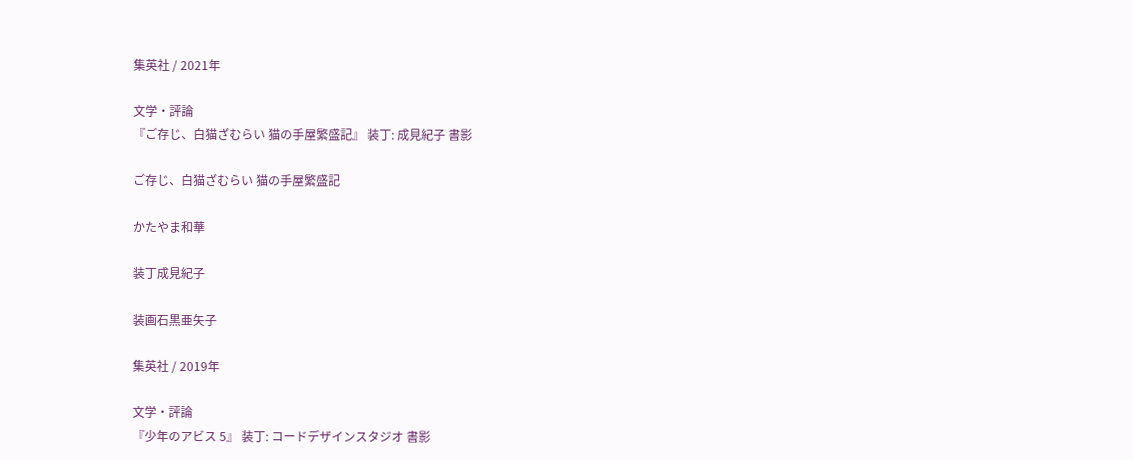集英社 / 2021年

文学・評論
『ご存じ、白猫ざむらい 猫の手屋繁盛記』 装丁: 成見紀子 書影

ご存じ、白猫ざむらい 猫の手屋繁盛記

かたやま和華

装丁成見紀子

装画石黒亜矢子

集英社 / 2019年

文学・評論
『少年のアビス 5』 装丁: コードデザインスタジオ 書影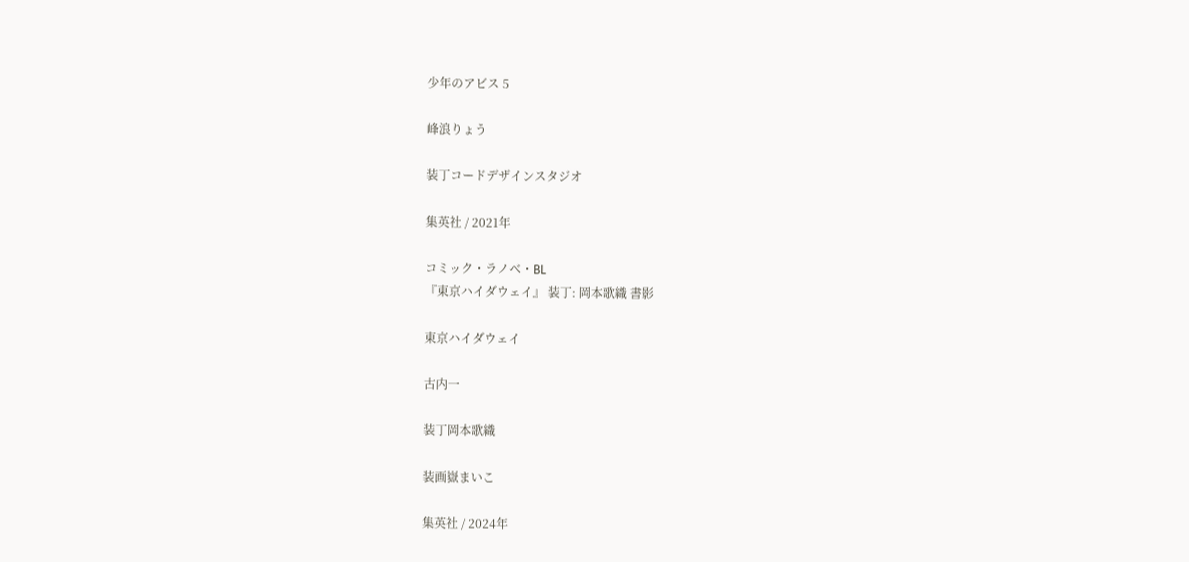少年のアビス 5

峰浪りょう

装丁コードデザインスタジオ

集英社 / 2021年

コミック・ラノベ・BL
『東京ハイダウェイ』 装丁: 岡本歌織 書影

東京ハイダウェイ

古内一

装丁岡本歌織

装画嶽まいこ

集英社 / 2024年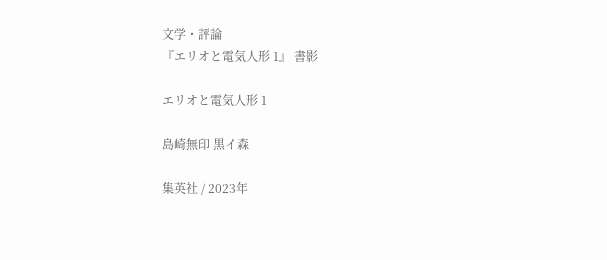文学・評論
『エリオと電気人形 1』 書影

エリオと電気人形 1

島崎無印 黒イ森

集英社 / 2023年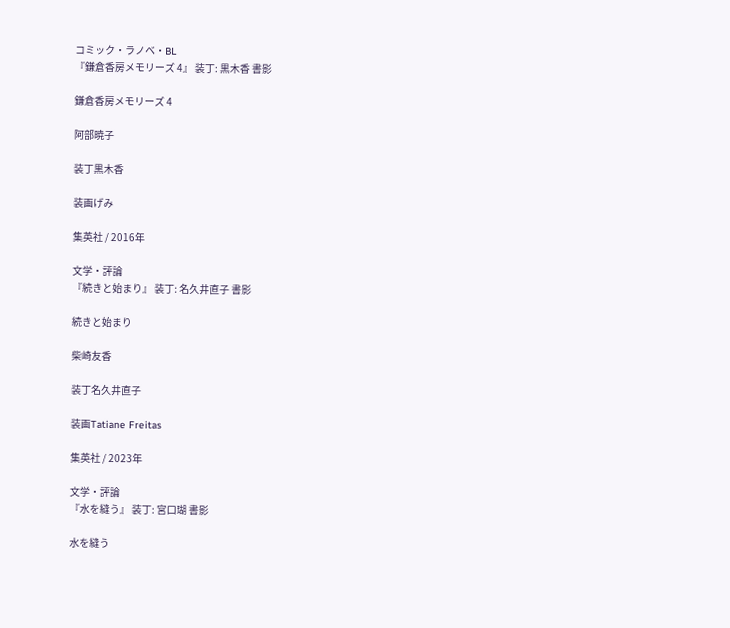コミック・ラノベ・BL
『鎌倉香房メモリーズ 4』 装丁: 黒木香 書影

鎌倉香房メモリーズ 4

阿部暁子

装丁黒木香

装画げみ

集英社 / 2016年

文学・評論
『続きと始まり』 装丁: 名久井直子 書影

続きと始まり

柴崎友香

装丁名久井直子

装画Tatiane Freitas

集英社 / 2023年

文学・評論
『水を縫う』 装丁: 宮口瑚 書影

水を縫う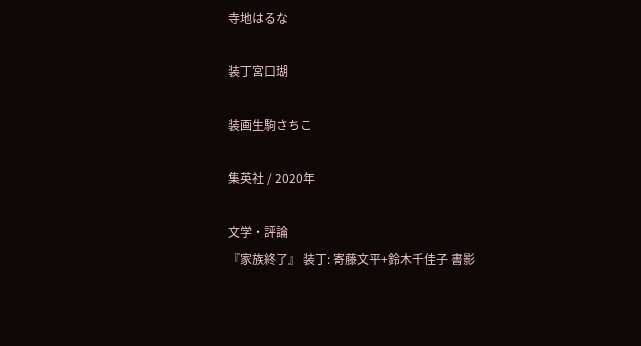寺地はるな

装丁宮口瑚

装画生駒さちこ

集英社 / 2020年

文学・評論
『家族終了』 装丁: 寄藤文平+鈴木千佳子 書影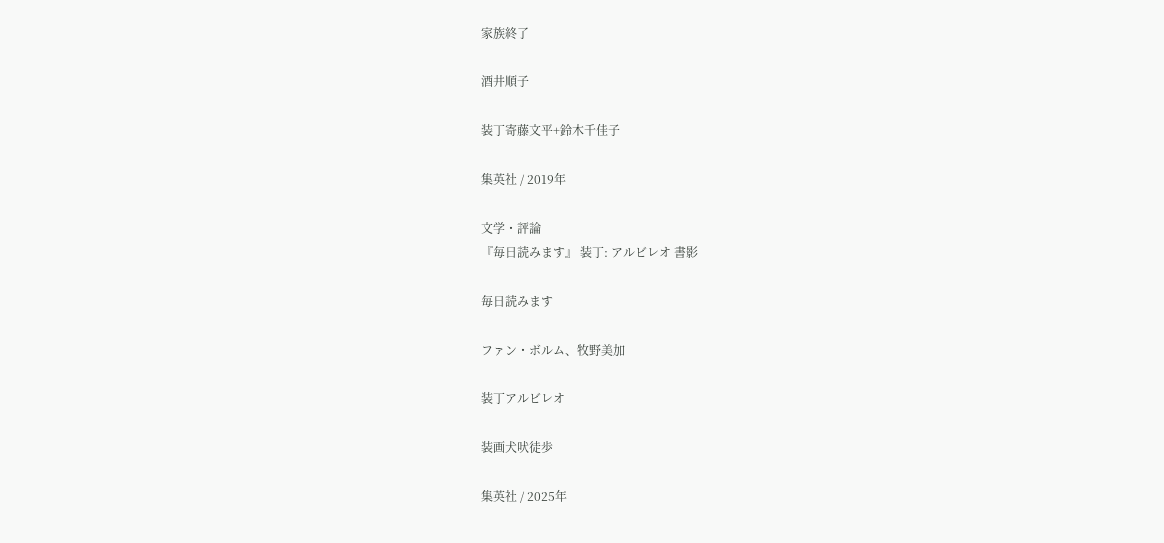家族終了

酒井順子

装丁寄藤文平+鈴木千佳子

集英社 / 2019年

文学・評論
『毎日読みます』 装丁: アルビレオ 書影

毎日読みます

ファン・ボルム、牧野美加

装丁アルビレオ

装画犬吠徒歩

集英社 / 2025年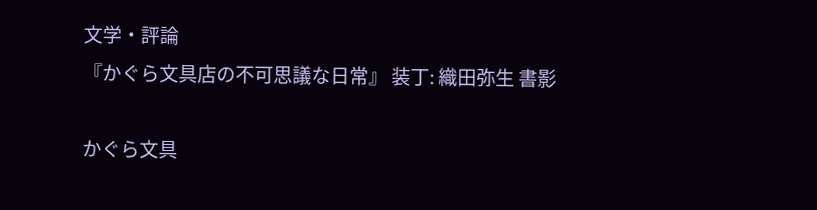文学・評論
『かぐら文具店の不可思議な日常』 装丁: 織田弥生 書影

かぐら文具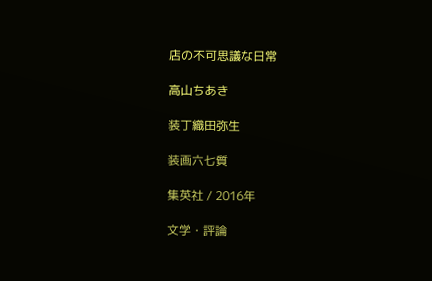店の不可思議な日常

高山ちあき

装丁織田弥生

装画六七質

集英社 / 2016年

文学・評論